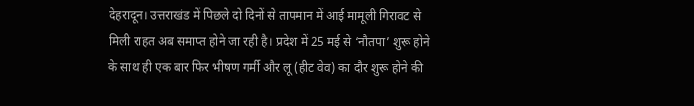देहरादून। उत्तराखंड में पिछले दो दिनों से तापमान में आई मामूली गिरावट से मिली राहत अब समाप्त होने जा रही है। प्रदेश में 25 मई से ‘नौतपा’ शुरू होने के साथ ही एक बार फिर भीषण गर्मी और लू (हीट वेव) का दौर शुरू होने की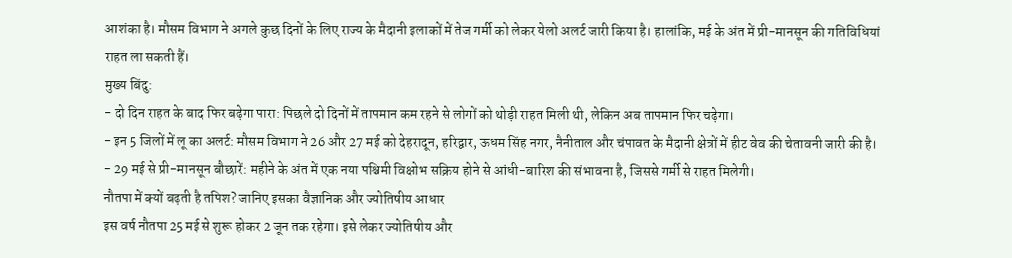आशंका है। मौसम विभाग ने अगले कुछ दिनों के लिए राज्य के मैदानी इलाकों में तेज गर्मी को लेकर येलो अलर्ट जारी किया है। हालांकि, मई के अंत में प्री-मानसून की गतिविधियां राहत ला सकती हैं।
मुख्य बिंदु:
- दो दिन राहत के बाद फिर बढ़ेगा पारा: पिछले दो दिनों में तापमान कम रहने से लोगों को थोड़ी राहत मिली थी, लेकिन अब तापमान फिर चढ़ेगा।
- इन 5 जिलों में लू का अलर्ट: मौसम विभाग ने 26 और 27 मई को देहरादून, हरिद्वार, ऊधम सिंह नगर, नैनीताल और चंपावत के मैदानी क्षेत्रों में हीट वेव की चेतावनी जारी की है।
- 29 मई से प्री-मानसून बौछारें: महीने के अंत में एक नया पश्चिमी विक्षोभ सक्रिय होने से आंधी-बारिश की संभावना है, जिससे गर्मी से राहत मिलेगी।
नौतपा में क्यों बढ़ती है तपिश? जानिए इसका वैज्ञानिक और ज्योतिषीय आधार
इस वर्ष नौतपा 25 मई से शुरू होकर 2 जून तक रहेगा। इसे लेकर ज्योतिषीय और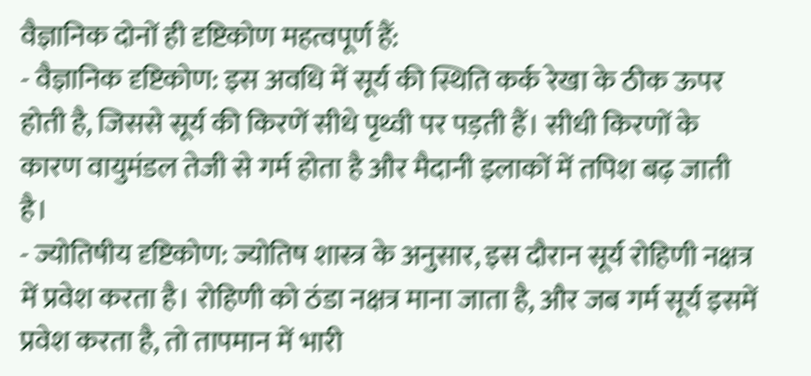वैज्ञानिक दोनों ही दृष्टिकोण महत्वपूर्ण हैं:
- वैज्ञानिक दृष्टिकोण: इस अवधि में सूर्य की स्थिति कर्क रेखा के ठीक ऊपर होती है, जिससे सूर्य की किरणें सीधे पृथ्वी पर पड़ती हैं। सीधी किरणों के कारण वायुमंडल तेजी से गर्म होता है और मैदानी इलाकों में तपिश बढ़ जाती है।
- ज्योतिषीय दृष्टिकोण: ज्योतिष शास्त्र के अनुसार, इस दौरान सूर्य रोहिणी नक्षत्र में प्रवेश करता है। रोहिणी को ठंडा नक्षत्र माना जाता है, और जब गर्म सूर्य इसमें प्रवेश करता है, तो तापमान में भारी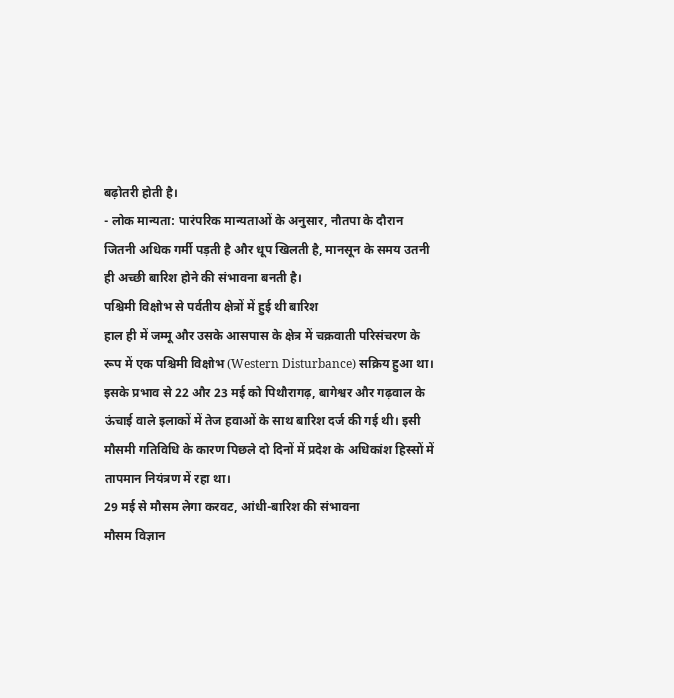बढ़ोतरी होती है।
- लोक मान्यता: पारंपरिक मान्यताओं के अनुसार, नौतपा के दौरान जितनी अधिक गर्मी पड़ती है और धूप खिलती है, मानसून के समय उतनी ही अच्छी बारिश होने की संभावना बनती है।
पश्चिमी विक्षोभ से पर्वतीय क्षेत्रों में हुई थी बारिश
हाल ही में जम्मू और उसके आसपास के क्षेत्र में चक्रवाती परिसंचरण के रूप में एक पश्चिमी विक्षोभ (Western Disturbance) सक्रिय हुआ था। इसके प्रभाव से 22 और 23 मई को पिथौरागढ़, बागेश्वर और गढ़वाल के ऊंचाई वाले इलाकों में तेज हवाओं के साथ बारिश दर्ज की गई थी। इसी मौसमी गतिविधि के कारण पिछले दो दिनों में प्रदेश के अधिकांश हिस्सों में तापमान नियंत्रण में रहा था।
29 मई से मौसम लेगा करवट, आंधी-बारिश की संभावना
मौसम विज्ञान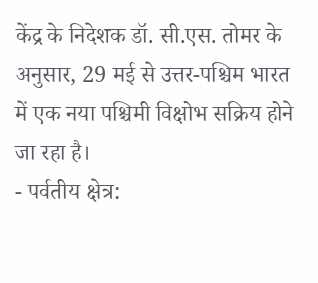केंद्र के निदेशक डॉ. सी.एस. तोमर के अनुसार, 29 मई से उत्तर-पश्चिम भारत में एक नया पश्चिमी विक्षोभ सक्रिय होने जा रहा है।
- पर्वतीय क्षेत्र: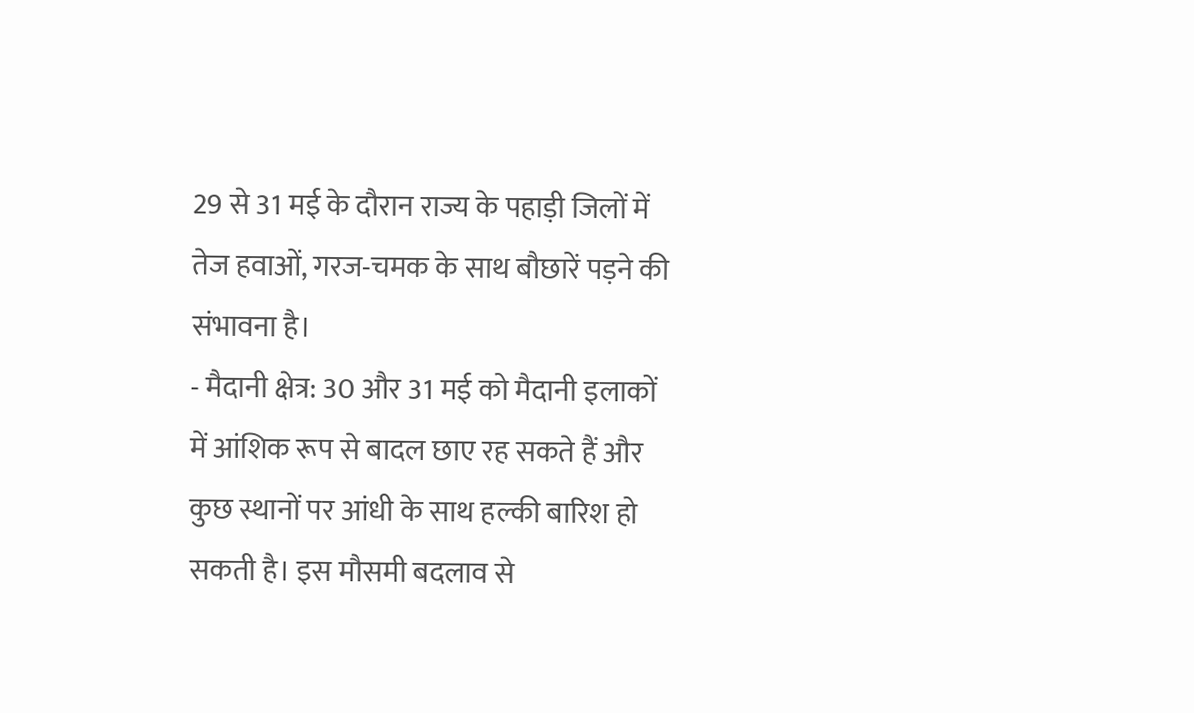29 से 31 मई के दौरान राज्य के पहाड़ी जिलों में तेज हवाओं, गरज-चमक के साथ बौछारें पड़ने की संभावना है।
- मैदानी क्षेत्र: 30 और 31 मई को मैदानी इलाकों में आंशिक रूप से बादल छाए रह सकते हैं और कुछ स्थानों पर आंधी के साथ हल्की बारिश हो सकती है। इस मौसमी बदलाव से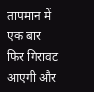तापमान में एक बार फिर गिरावट आएगी और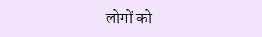लोगों को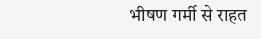भीषण गर्मी से राहत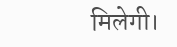मिलेगी।